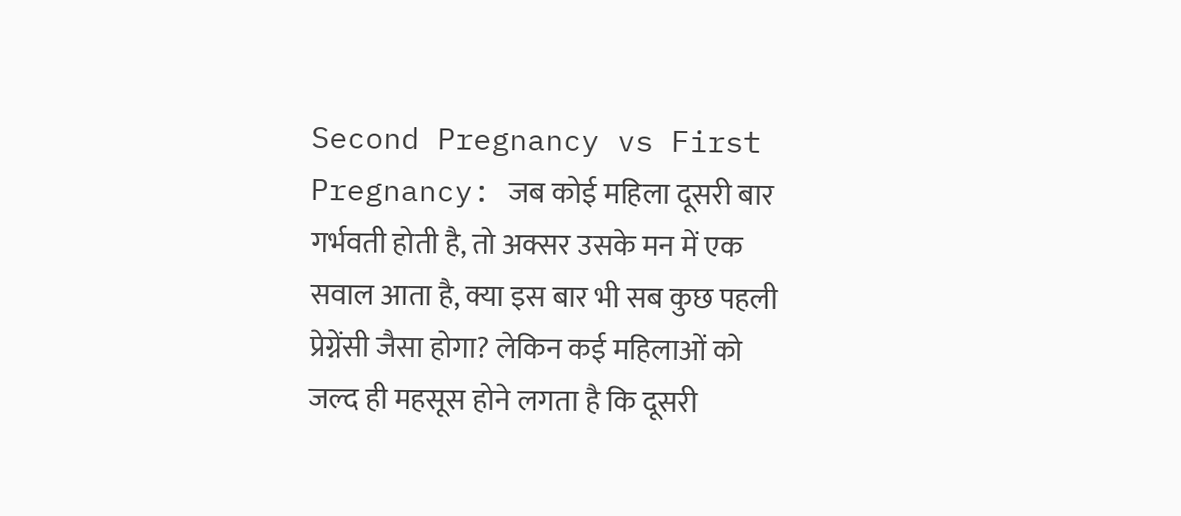Second Pregnancy vs First Pregnancy: जब कोई महिला दूसरी बार गर्भवती होती है, तो अक्सर उसके मन में एक सवाल आता है, क्या इस बार भी सब कुछ पहली प्रेग्नेंसी जैसा होगा? लेकिन कई महिलाओं को जल्द ही महसूस होने लगता है कि दूसरी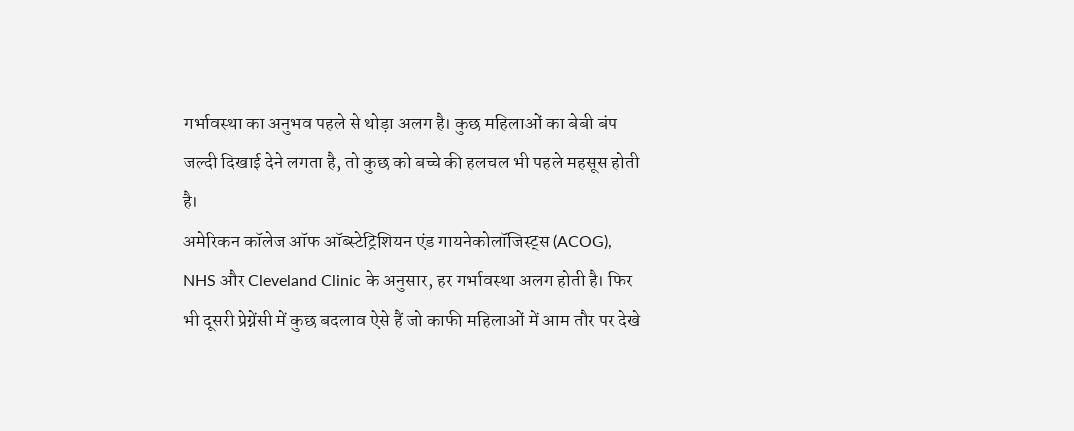गर्भावस्था का अनुभव पहले से थोड़ा अलग है। कुछ महिलाओं का बेबी बंप जल्दी दिखाई देने लगता है, तो कुछ को बच्चे की हलचल भी पहले महसूस होती है।
अमेरिकन कॉलेज ऑफ ऑब्स्टेट्रिशियन एंड गायनेकोलॉजिस्ट्स (ACOG), NHS और Cleveland Clinic के अनुसार, हर गर्भावस्था अलग होती है। फिर भी दूसरी प्रेग्नेंसी में कुछ बदलाव ऐसे हैं जो काफी महिलाओं में आम तौर पर देखे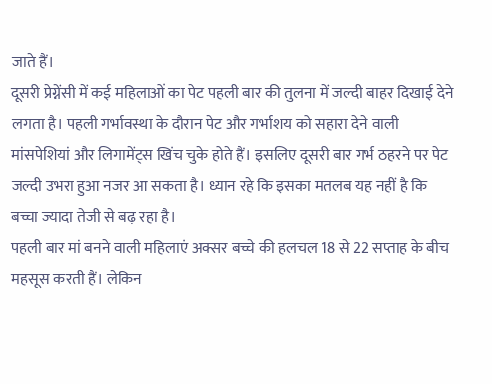जाते हैं।
दूसरी प्रेग्नेंसी में कई महिलाओं का पेट पहली बार की तुलना में जल्दी बाहर दिखाई देने लगता है। पहली गर्भावस्था के दौरान पेट और गर्भाशय को सहारा देने वाली मांसपेशियां और लिगामेंट्स खिंच चुके होते हैं। इसलिए दूसरी बार गर्भ ठहरने पर पेट जल्दी उभरा हुआ नजर आ सकता है। ध्यान रहे कि इसका मतलब यह नहीं है कि बच्चा ज्यादा तेजी से बढ़ रहा है।
पहली बार मां बनने वाली महिलाएं अक्सर बच्चे की हलचल 18 से 22 सप्ताह के बीच महसूस करती हैं। लेकिन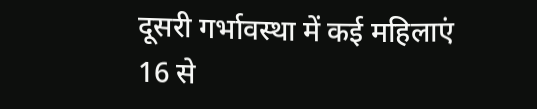दूसरी गर्भावस्था में कई महिलाएं 16 से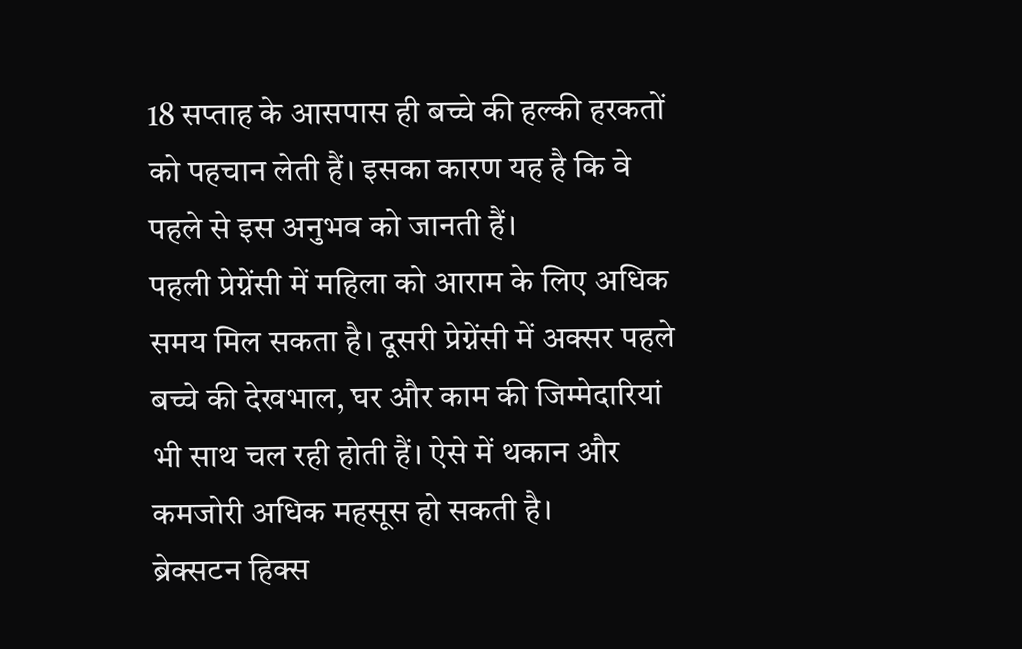18 सप्ताह के आसपास ही बच्चे की हल्की हरकतों को पहचान लेती हैं। इसका कारण यह है कि वे पहले से इस अनुभव को जानती हैं।
पहली प्रेग्नेंसी में महिला को आराम के लिए अधिक समय मिल सकता है। दूसरी प्रेग्नेंसी में अक्सर पहले बच्चे की देखभाल, घर और काम की जिम्मेदारियां भी साथ चल रही होती हैं। ऐसे में थकान और कमजोरी अधिक महसूस हो सकती है।
ब्रेक्सटन हिक्स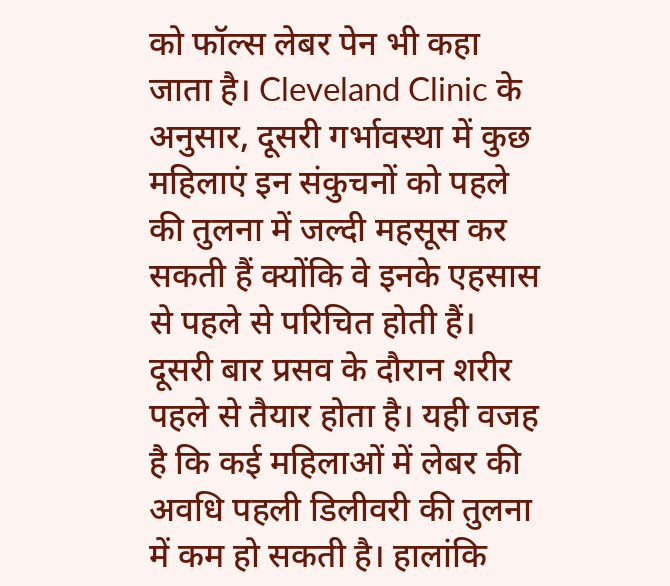को फॉल्स लेबर पेन भी कहा जाता है। Cleveland Clinic के अनुसार, दूसरी गर्भावस्था में कुछ महिलाएं इन संकुचनों को पहले की तुलना में जल्दी महसूस कर सकती हैं क्योंकि वे इनके एहसास से पहले से परिचित होती हैं।
दूसरी बार प्रसव के दौरान शरीर पहले से तैयार होता है। यही वजह है कि कई महिलाओं में लेबर की अवधि पहली डिलीवरी की तुलना में कम हो सकती है। हालांकि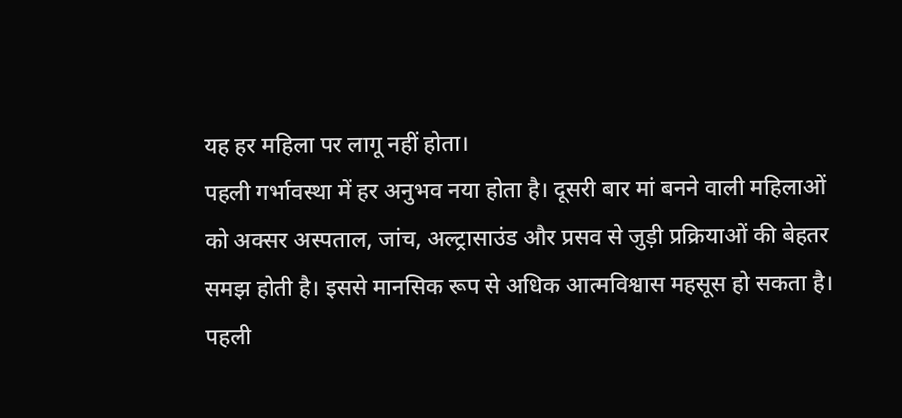यह हर महिला पर लागू नहीं होता।
पहली गर्भावस्था में हर अनुभव नया होता है। दूसरी बार मां बनने वाली महिलाओं को अक्सर अस्पताल, जांच, अल्ट्रासाउंड और प्रसव से जुड़ी प्रक्रियाओं की बेहतर समझ होती है। इससे मानसिक रूप से अधिक आत्मविश्वास महसूस हो सकता है।
पहली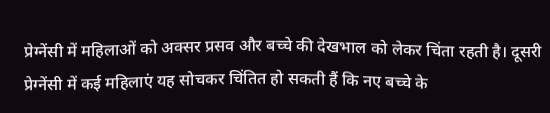प्रेग्नेंसी में महिलाओं को अक्सर प्रसव और बच्चे की देखभाल को लेकर चिंता रहती है। दूसरी प्रेग्नेंसी में कई महिलाएं यह सोचकर चिंतित हो सकती हैं कि नए बच्चे के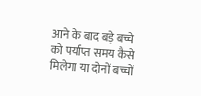आने के बाद बड़े बच्चे को पर्याप्त समय कैसे मिलेगा या दोनों बच्चों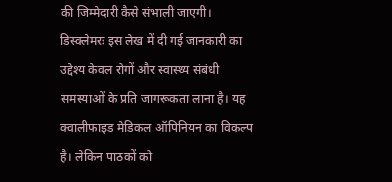की जिम्मेदारी कैसे संभाली जाएगी।
डिस्क्लेमरः इस लेख में दी गई जानकारी का उद्देश्य केवल रोगों और स्वास्थ्य संबंधी समस्याओं के प्रति जागरूकता लाना है। यह क्वालीफाइड मेडिकल ऑपिनियन का विकल्प है। लेकिन पाठकों को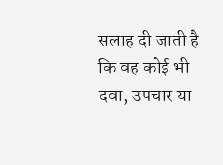सलाह दी जाती है कि वह कोई भी दवा, उपचार या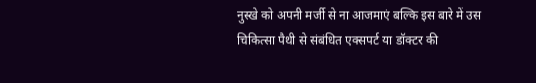नुस्खे को अपनी मर्जी से ना आजमाएं बल्कि इस बारे में उस चिकित्सा पैथी से संबंधित एक्सपर्ट या डॉक्टर की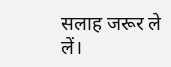सलाह जरूर ले लें।